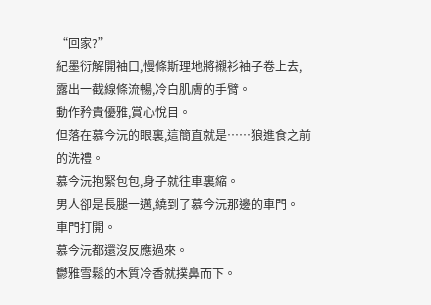“回家?”
紀墨衍解開袖口,慢條斯理地將襯衫袖子卷上去,露出一截線條流暢,冷白肌膚的手臂。
動作矜貴優雅,賞心悅目。
但落在慕今沅的眼裏,這簡直就是……狼進食之前的洗禮。
慕今沅抱緊包包,身子就往車裏縮。
男人卻是長腿一邁,繞到了慕今沅那邊的車門。
車門打開。
慕今沅都還沒反應過來。
鬱雅雪鬆的木質冷香就撲鼻而下。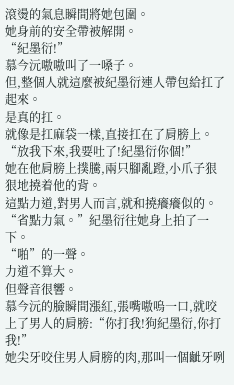滾燙的氣息瞬間將她包圍。
她身前的安全帶被解開。
“紀墨衍!”
慕今沅嗷嗷叫了一嗓子。
但,整個人就這麼被紀墨衍連人帶包給扛了起來。
是真的扛。
就像是扛麻袋一樣,直接扛在了肩膀上。
“放我下來,我要吐了!紀墨衍你個!”
她在他肩膀上撲騰,兩只腳亂蹬,小爪子狠狠地撓着他的背。
這點力道,對男人而言,就和撓癢癢似的。
“省點力氣。”紀墨衍往她身上拍了一下。
“啪”的一聲。
力道不算大。
但聲音很響。
慕今沅的臉瞬間漲紅,張嘴嗷嗚一口,就咬上了男人的肩膀:“你打我!狗紀墨衍,你打我!”
她尖牙咬住男人肩膀的肉,那叫一個齜牙咧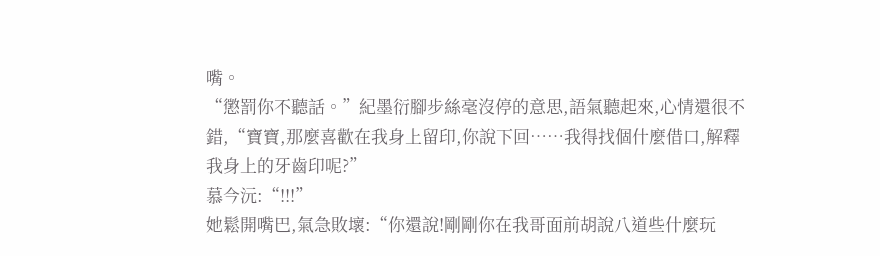嘴。
“懲罰你不聽話。”紀墨衍腳步絲毫沒停的意思,語氣聽起來,心情還很不錯,“寶寶,那麼喜歡在我身上留印,你說下回……我得找個什麼借口,解釋我身上的牙齒印呢?”
慕今沅:“!!!”
她鬆開嘴巴,氣急敗壞:“你還說!剛剛你在我哥面前胡說八道些什麼玩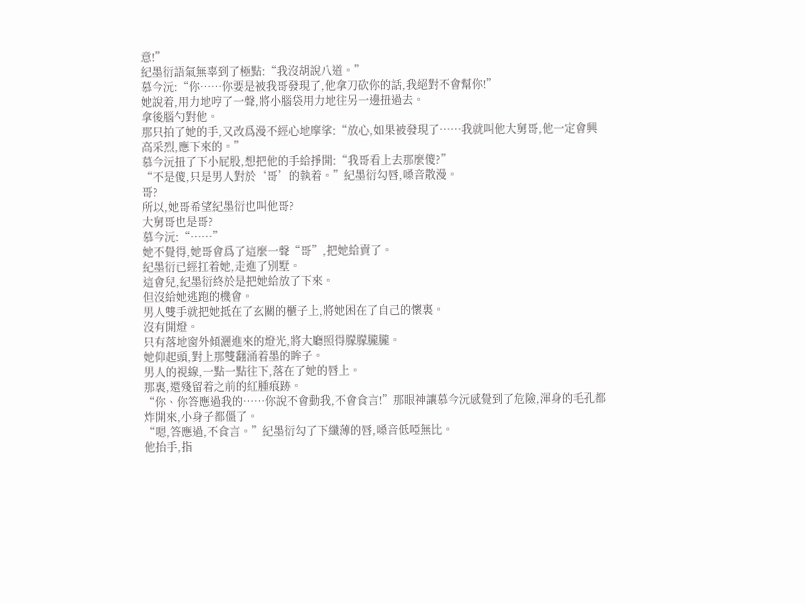意!”
紀墨衍語氣無辜到了極點:“我沒胡說八道。”
慕今沅:“你……你要是被我哥發現了,他拿刀砍你的話,我絕對不會幫你!”
她說着,用力地哼了一聲,將小腦袋用力地往另一邊扭過去。
拿後腦勺對他。
那只拍了她的手,又改爲漫不經心地摩挲:“放心,如果被發現了……我就叫他大舅哥,他一定會興高采烈,應下來的。”
慕今沅扭了下小屁股,想把他的手給掙開:“我哥看上去那麼傻?”
“不是傻,只是男人對於‘哥’的執着。”紀墨衍勾唇,嗓音散漫。
哥?
所以,她哥希望紀墨衍也叫他哥?
大舅哥也是哥?
慕今沅:“……”
她不覺得,她哥會爲了這麼一聲“哥”,把她給賣了。
紀墨衍已經扛着她,走進了別墅。
這會兒,紀墨衍終於是把她給放了下來。
但沒給她逃跑的機會。
男人雙手就把她抵在了玄關的櫃子上,將她困在了自己的懷裏。
沒有開燈。
只有落地窗外傾灑進來的燈光,將大廳照得朦朦朧朧。
她仰起頭,對上那雙翻涌着墨的眸子。
男人的視線,一點一點往下,落在了她的唇上。
那裏,還殘留着之前的紅腫痕跡。
“你、你答應過我的……你說不會動我,不會食言!”那眼神讓慕今沅感覺到了危險,渾身的毛孔都炸開來,小身子都僵了。
“嗯,答應過,不食言。”紀墨衍勾了下纖薄的唇,嗓音低啞無比。
他抬手,指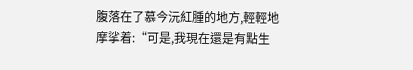腹落在了慕今沅紅腫的地方,輕輕地摩挲着:“可是,我現在還是有點生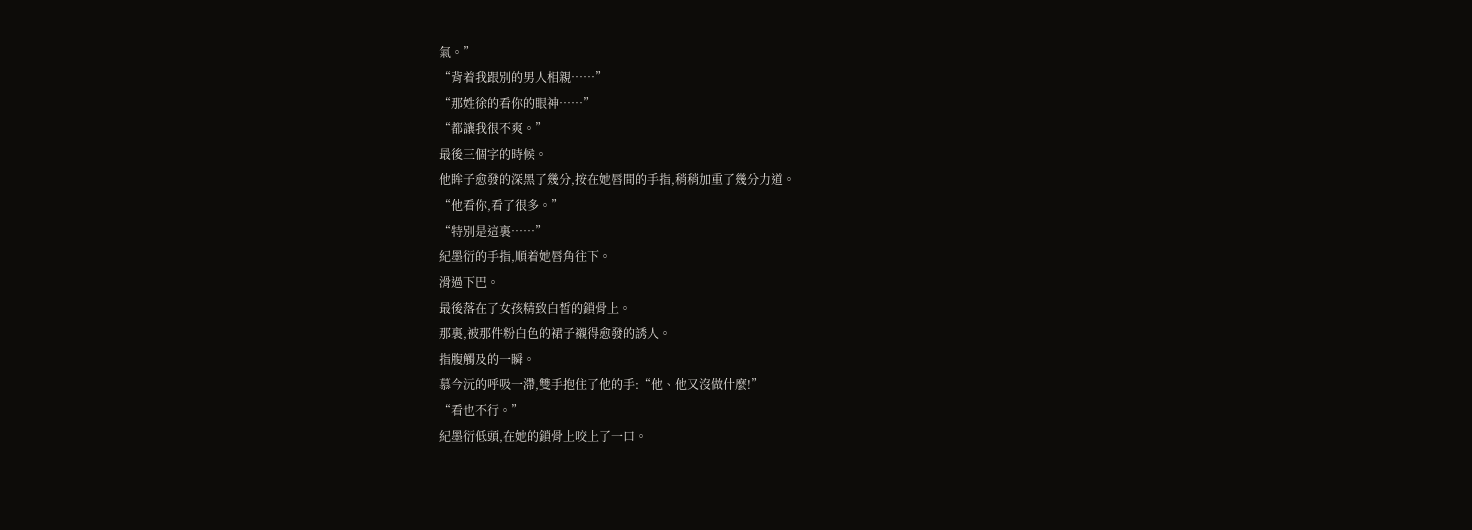氣。”
“背着我跟別的男人相親……”
“那姓徐的看你的眼神……”
“都讓我很不爽。”
最後三個字的時候。
他眸子愈發的深黑了幾分,按在她唇間的手指,稍稍加重了幾分力道。
“他看你,看了很多。”
“特別是這裏……”
紀墨衍的手指,順着她唇角往下。
滑過下巴。
最後落在了女孩精致白皙的鎖骨上。
那裏,被那件粉白色的裙子襯得愈發的誘人。
指腹觸及的一瞬。
慕今沅的呼吸一滯,雙手抱住了他的手:“他、他又沒做什麼!”
“看也不行。”
紀墨衍低頭,在她的鎖骨上咬上了一口。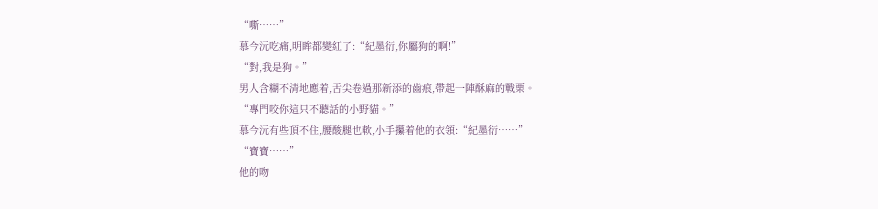“嘶……”
慕今沅吃痛,明眸都變紅了:“紀墨衍,你屬狗的啊!”
“對,我是狗。”
男人含糊不清地應着,舌尖卷過那新添的齒痕,帶起一陣酥麻的戰栗。
“專門咬你這只不聽話的小野貓。”
慕今沅有些頂不住,腰酸腿也軟,小手攥着他的衣領:“紀墨衍……”
“寶寶……”
他的吻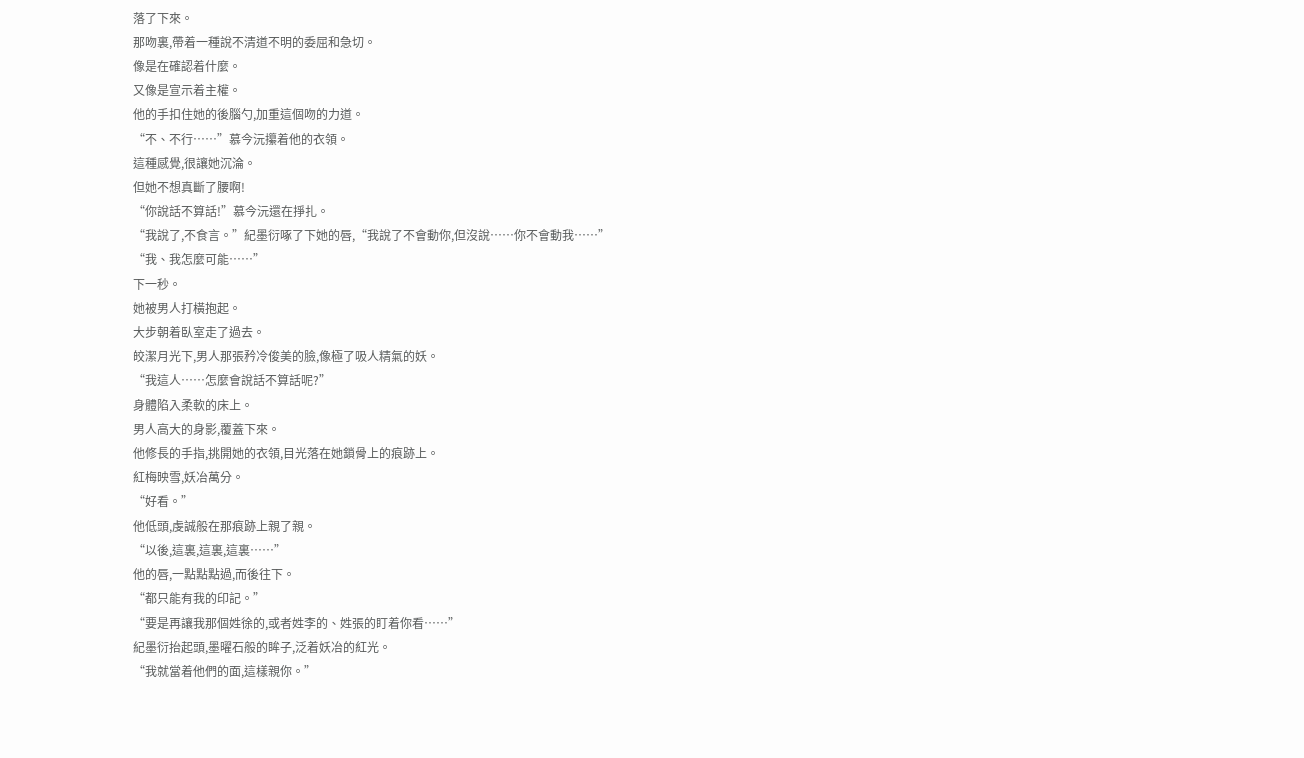落了下來。
那吻裏,帶着一種說不清道不明的委屈和急切。
像是在確認着什麼。
又像是宣示着主權。
他的手扣住她的後腦勺,加重這個吻的力道。
“不、不行……”慕今沅攥着他的衣領。
這種感覺,很讓她沉淪。
但她不想真斷了腰啊!
“你說話不算話!”慕今沅還在掙扎。
“我說了,不食言。”紀墨衍啄了下她的唇,“我說了不會動你,但沒說……你不會動我……”
“我、我怎麼可能……”
下一秒。
她被男人打橫抱起。
大步朝着臥室走了過去。
皎潔月光下,男人那張矜冷俊美的臉,像極了吸人精氣的妖。
“我這人……怎麼會說話不算話呢?”
身體陷入柔軟的床上。
男人高大的身影,覆蓋下來。
他修長的手指,挑開她的衣領,目光落在她鎖骨上的痕跡上。
紅梅映雪,妖冶萬分。
“好看。”
他低頭,虔誠般在那痕跡上親了親。
“以後,這裏,這裏,這裏……”
他的唇,一點點點過,而後往下。
“都只能有我的印記。”
“要是再讓我那個姓徐的,或者姓李的、姓張的盯着你看……”
紀墨衍抬起頭,墨曜石般的眸子,泛着妖冶的紅光。
“我就當着他們的面,這樣親你。”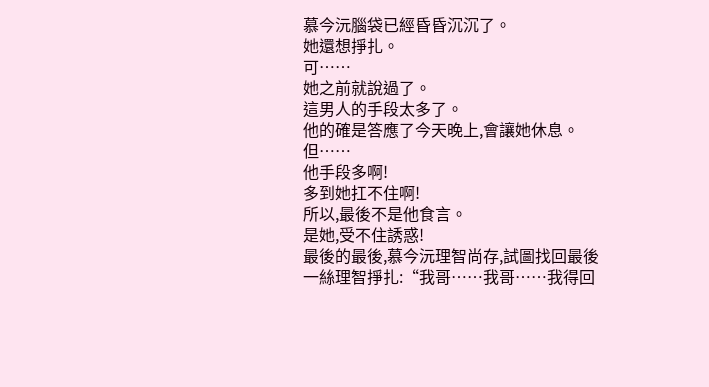慕今沅腦袋已經昏昏沉沉了。
她還想掙扎。
可……
她之前就說過了。
這男人的手段太多了。
他的確是答應了今天晚上,會讓她休息。
但……
他手段多啊!
多到她扛不住啊!
所以,最後不是他食言。
是她,受不住誘惑!
最後的最後,慕今沅理智尚存,試圖找回最後一絲理智掙扎:“我哥……我哥……我得回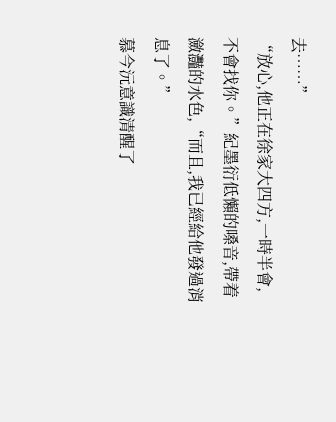去……”
“放心,他正在徐家大四方,一時半會,不會找你。”紀墨衍低懶的嗓音,帶着瀲灩的水色,“而且,我已經給他發過消息了。”
慕今沅意識清醒了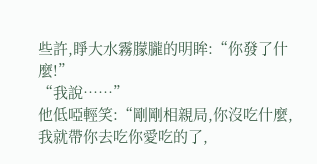些許,睜大水霧朦朧的明眸:“你發了什麼!”
“我說……”
他低啞輕笑:“剛剛相親局,你沒吃什麼,我就帶你去吃你愛吃的了,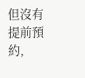但沒有提前預約,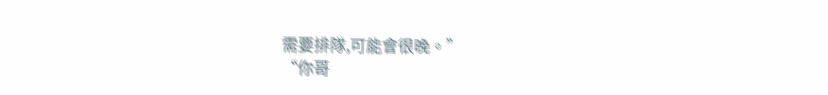需要排隊,可能會很晚。”
“你哥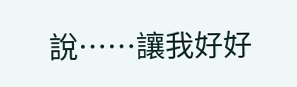說……讓我好好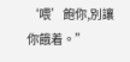‘喂’飽你,別讓你餓着。”